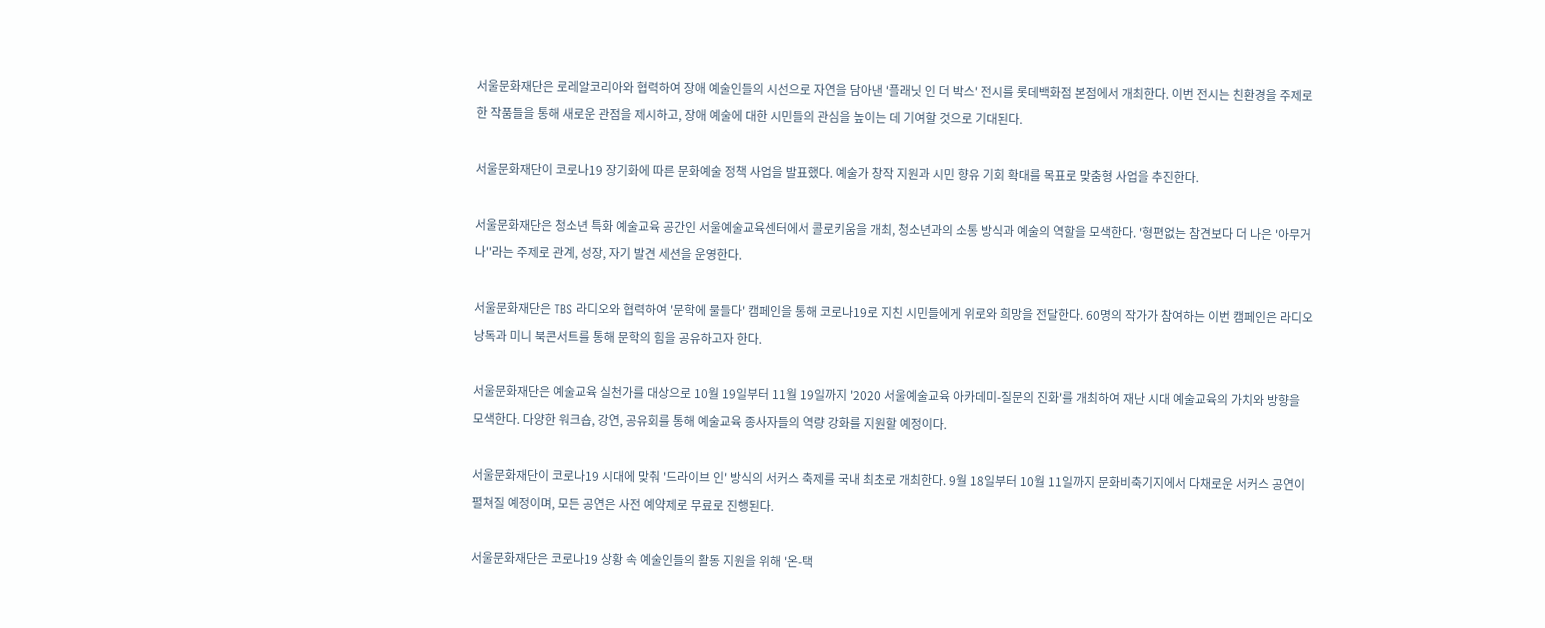서울문화재단은 로레알코리아와 협력하여 장애 예술인들의 시선으로 자연을 담아낸 '플래닛 인 더 박스' 전시를 롯데백화점 본점에서 개최한다. 이번 전시는 친환경을 주제로 한 작품들을 통해 새로운 관점을 제시하고, 장애 예술에 대한 시민들의 관심을 높이는 데 기여할 것으로 기대된다.

서울문화재단이 코로나19 장기화에 따른 문화예술 정책 사업을 발표했다. 예술가 창작 지원과 시민 향유 기회 확대를 목표로 맞춤형 사업을 추진한다.

서울문화재단은 청소년 특화 예술교육 공간인 서울예술교육센터에서 콜로키움을 개최, 청소년과의 소통 방식과 예술의 역할을 모색한다. '형편없는 참견보다 더 나은 '아무거나''라는 주제로 관계, 성장, 자기 발견 세션을 운영한다.

서울문화재단은 TBS 라디오와 협력하여 '문학에 물들다' 캠페인을 통해 코로나19로 지친 시민들에게 위로와 희망을 전달한다. 60명의 작가가 참여하는 이번 캠페인은 라디오 낭독과 미니 북콘서트를 통해 문학의 힘을 공유하고자 한다.

서울문화재단은 예술교육 실천가를 대상으로 10월 19일부터 11월 19일까지 '2020 서울예술교육 아카데미-질문의 진화'를 개최하여 재난 시대 예술교육의 가치와 방향을 모색한다. 다양한 워크숍, 강연, 공유회를 통해 예술교육 종사자들의 역량 강화를 지원할 예정이다.

서울문화재단이 코로나19 시대에 맞춰 '드라이브 인' 방식의 서커스 축제를 국내 최초로 개최한다. 9월 18일부터 10월 11일까지 문화비축기지에서 다채로운 서커스 공연이 펼쳐질 예정이며, 모든 공연은 사전 예약제로 무료로 진행된다.

서울문화재단은 코로나19 상황 속 예술인들의 활동 지원을 위해 '온-택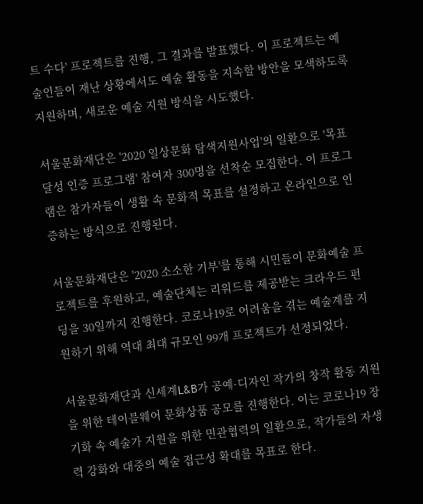트 수다' 프로젝트를 진행, 그 결과를 발표했다. 이 프로젝트는 예술인들이 재난 상황에서도 예술 활동을 지속할 방안을 모색하도록 지원하며, 새로운 예술 지원 방식을 시도했다.

서울문화재단은 '2020 일상문화 탐색지원사업'의 일환으로 '목표 달성 인증 프로그램' 참여자 300명을 선착순 모집한다. 이 프로그램은 참가자들이 생활 속 문화적 목표를 설정하고 온라인으로 인증하는 방식으로 진행된다.

서울문화재단은 '2020 소소한 기부'를 통해 시민들이 문화예술 프로젝트를 후원하고, 예술단체는 리워드를 제공받는 크라우드 펀딩을 30일까지 진행한다. 코로나19로 어려움을 겪는 예술계를 지원하기 위해 역대 최대 규모인 99개 프로젝트가 선정되었다.

서울문화재단과 신세계L&B가 공예·디자인 작가의 창작 활동 지원을 위한 테이블웨어 문화상품 공모를 진행한다. 이는 코로나19 장기화 속 예술가 지원을 위한 민관협력의 일환으로, 작가들의 자생력 강화와 대중의 예술 접근성 확대를 목표로 한다.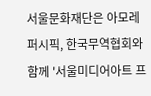서울문화재단은 아모레퍼시픽, 한국무역협회와 함께 '서울미디어아트 프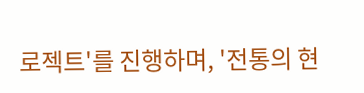로젝트'를 진행하며, '전통의 현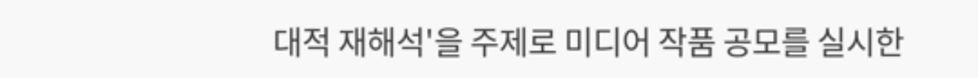대적 재해석'을 주제로 미디어 작품 공모를 실시한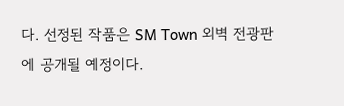다. 선정된 작품은 SM Town 외벽 전광판에 공개될 예정이다.